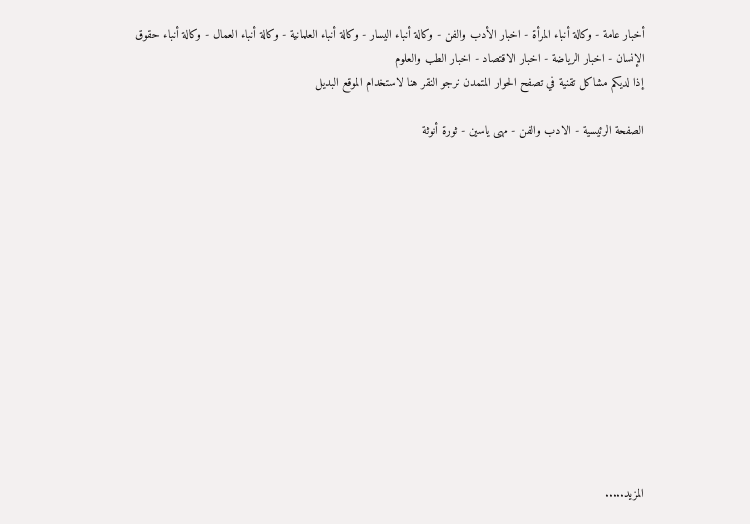أخبار عامة - وكالة أنباء المرأة - اخبار الأدب والفن - وكالة أنباء اليسار - وكالة أنباء العلمانية - وكالة أنباء العمال - وكالة أنباء حقوق الإنسان - اخبار الرياضة - اخبار الاقتصاد - اخبار الطب والعلوم
إذا لديكم مشاكل تقنية في تصفح الحوار المتمدن نرجو النقر هنا لاستخدام الموقع البديل

الصفحة الرئيسية - الادب والفن - مهى ياسين - ثورة أنوثة














المزيد.....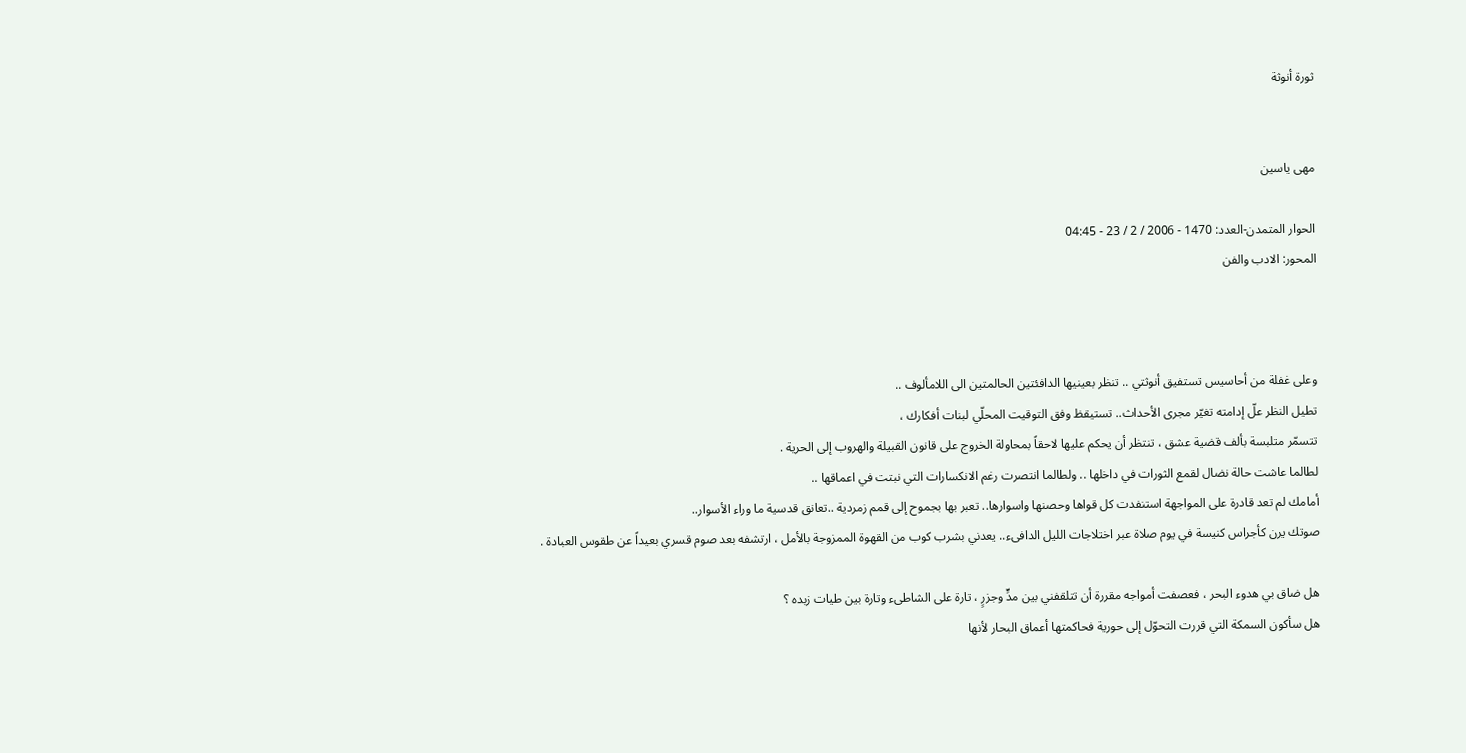ثورة أنوثة


مهى ياسين

الحوار المتمدن-العدد: 1470 - 2006 / 2 / 23 - 04:45
المحور: الادب والفن



وعلى غفلة من أحاسيس تستفيق أنوثتي .. تنظر بعينيها الدافئتين الحالمتين الى اللامألوف ..
تطيل النظر علّ إدامته تغيّر مجرى الأحداث.. تستيقظ وفق التوقيت المحلّي لبنات أفكارك ،
تتسمّر متلبسة بألف قضية عشق ، تنتظر أن يحكم عليها لاحقاً بمحاولة الخروج على قانون القبيلة والهروب إلى الحرية .
لطالما عاشت حالة نضال لقمع الثورات في داخلها .. ولطالما انتصرت رغم الانكسارات التي نبتت في اعماقها ..
أمامك لم تعد قادرة على المواجهة استنفدت كل قواها وحصنها واسوارها.. تعبر بها بجموح إلى قمم زمردية ..تعانق قدسية ما وراء الأسوار..
صوتك يرن كأجراس كنيسة في يوم صلاة عبر اختلاجات الليل الدافىء.. يعدني بشرب كوب من القهوة الممزوجة بالأمل ، ارتشفه بعد صوم قسري بعيداً عن طقوس العبادة .

هل ضاق بي هدوء البحر ، فعصفت أمواجه مقررة أن تتلقفني بين مدٍّ وجزرٍ ، تارة على الشاطىء وتارة بين طيات زبده ؟
هل سأكون السمكة التي قررت التحوّل إلى حورية فحاكمتها أعماق البحار لأنها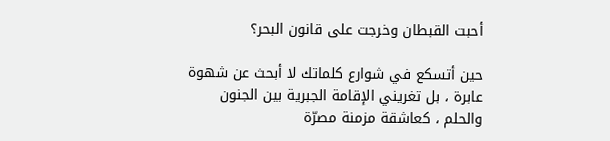أحبت القبطان وخرجت على قانون البحر؟

حين أتسكع في شوارع كلماتك لا أبحث عن شهوة عابرة ، بل تغريني الإقامة الجبرية بين الجنون والحلم ، كعاشقة مزمنة مصرّة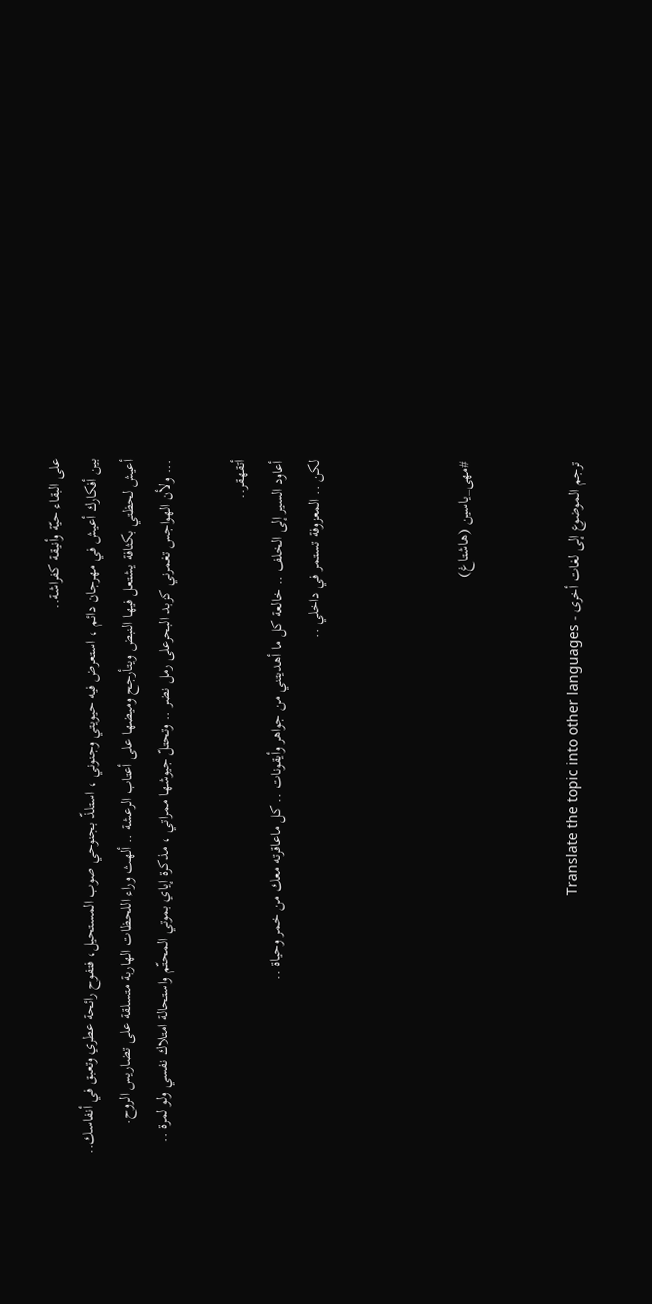على البقاء حيّة وأنيقة كفراشة..
بين أفكارك أعيش في مهرجان دائم ، استعرض فيه حيويتي وجنوني ، استلذّ بجنوحي صوب المستحيل، فتفوح رائحة عطري وتعبق في أنفاسك..
أعيش لحظتي بكثافة يشتعل فيها النبض ويتأرجح وميضها على أعتاب الرعشة .. ألهث وراء اللحظات الهاربة متسلقة على تضاريس الروح.
... ولأن الهواجس تغمرني كزبد البحرعلى رمل نضر .. وتحتلّ جيوشها ممراتي ، مذكرة إياي بموتي المحتّم واستحالة امتلاك نفسي ولو لمرة ..

أتقهقر..
أعاود السير إلى الخلف .. خالعة كل ما أهديتني من جواهر وأيقونات .. كل ماعاقرته معك من خمر وحياة ..
لكن .. المعزوفة تستمر في داخلي ..



#مهى_ياسين (هاشتاغ)


ترجم الموضوع إلى لغات أخرى - Translate the topic into other languages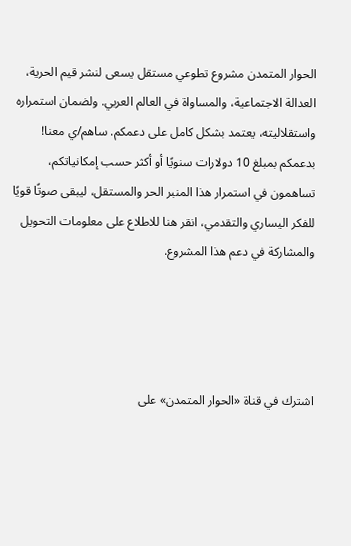الحوار المتمدن مشروع تطوعي مستقل يسعى لنشر قيم الحرية، العدالة الاجتماعية، والمساواة في العالم العربي. ولضمان استمراره واستقلاليته، يعتمد بشكل كامل على دعمكم. ساهم/ي معنا! بدعمكم بمبلغ 10 دولارات سنويًا أو أكثر حسب إمكانياتكم، تساهمون في استمرار هذا المنبر الحر والمستقل، ليبقى صوتًا قويًا للفكر اليساري والتقدمي، انقر هنا للاطلاع على معلومات التحويل والمشاركة في دعم هذا المشروع.




اشترك في قناة «الحوار المتمدن» على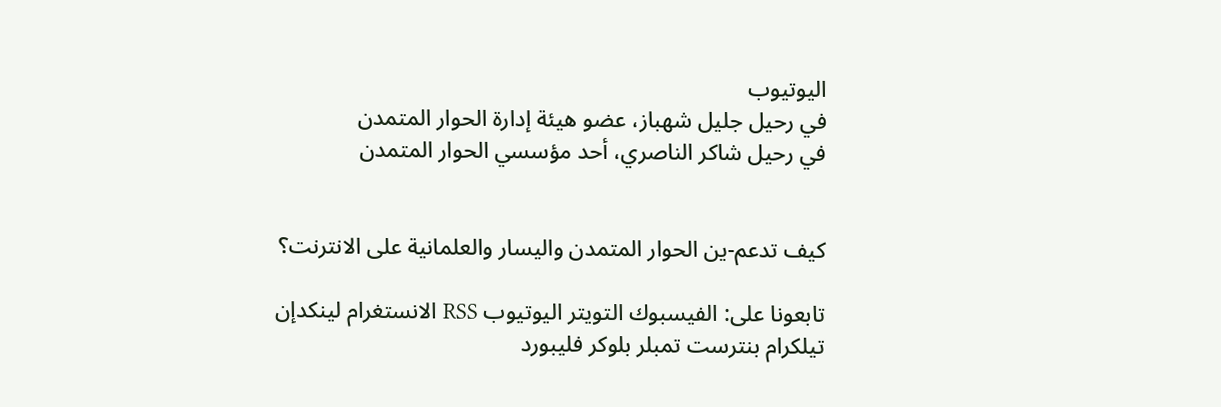اليوتيوب
في رحيل جليل شهباز، عضو هيئة إدارة الحوار المتمدن
في رحيل شاكر الناصري، أحد مؤسسي الحوار المتمدن


كيف تدعم-ين الحوار المتمدن واليسار والعلمانية على الانترنت؟

تابعونا على: الفيسبوك التويتر اليوتيوب RSS الانستغرام لينكدإن تيلكرام بنترست تمبلر بلوكر فليبورد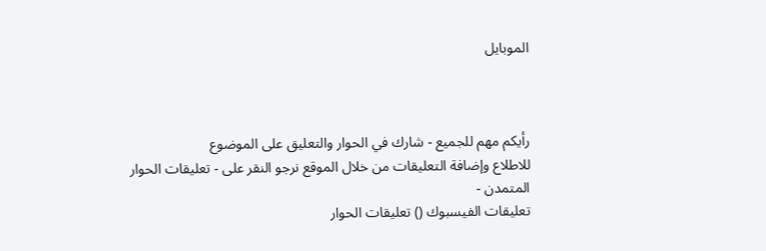الموبايل



رأيكم مهم للجميع - شارك في الحوار والتعليق على الموضوع
للاطلاع وإضافة التعليقات من خلال الموقع نرجو النقر على - تعليقات الحوار المتمدن -
تعليقات الفيسبوك () تعليقات الحوار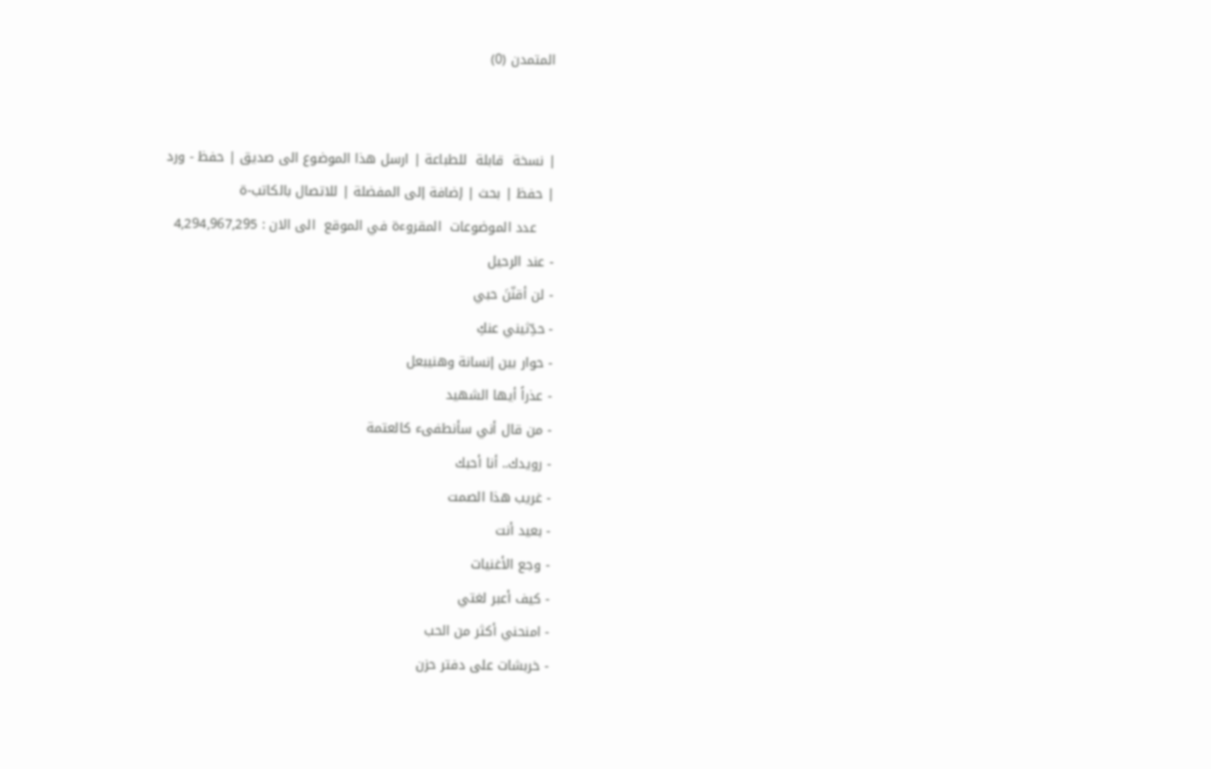المتمدن (0)


| نسخة  قابلة  للطباعة | ارسل هذا الموضوع الى صديق | حفظ - ورد
| حفظ | بحث | إضافة إلى المفضلة | للاتصال بالكاتب-ة
    عدد الموضوعات  المقروءة في الموقع  الى الان : 4,294,967,295
- عند الرحيل
- لن أقنّنَ حبي
- حدِّثيني عنكِ
- حوار بين إنسانة وهنيبعل
- عذراً أيها الشهيد
- من قال أني سأنطفىء كالعتمة
- رويدك.. أنا أحبك
- غريب هذا الصمت
- بعيد أنت
- وجع الأغنيات
- كيف أعبر لغتي
- امنحني أكثر من الحب
- خربشات على دفتر حزن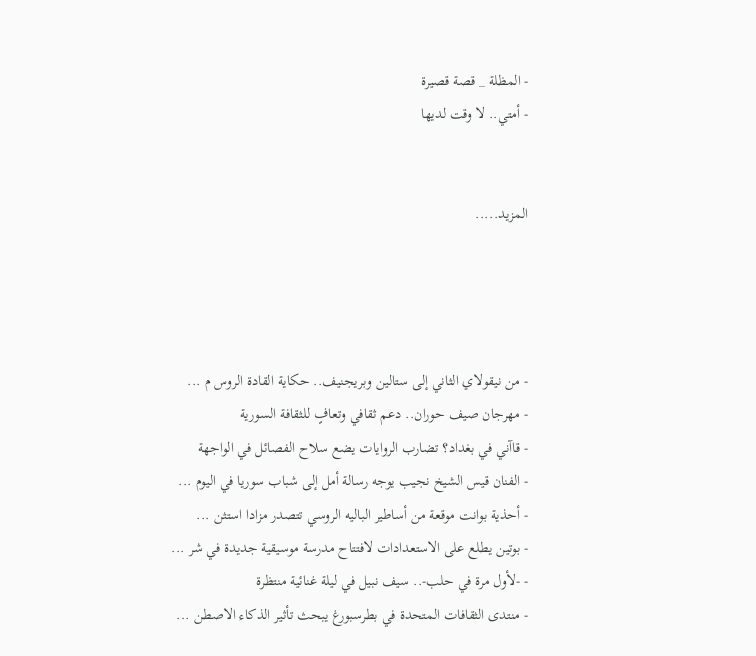- المظلة _ قصة قصيرة
- أمتي.. لا وقت لديها


المزيد.....




- من نيقولاي الثاني إلى ستالين وبريجنيف.. حكاية القادة الروس م ...
- مهرجان صيف حوران.. دعم ثقافي وتعافٍ للثقافة السورية
- قاآني في بغداد؟ تضارب الروايات يضع سلاح الفصائل في الواجهة
- الفنان قيس الشيخ نجيب يوجه رسالة أمل إلى شباب سوريا في اليوم ...
- أحذية بوانت موقعة من أساطير الباليه الروسي تتصدر مزادا استثن ...
- بوتين يطلع على الاستعدادات لافتتاح مدرسة موسيقية جديدة في شر ...
- -لأول مرة في حلب-.. سيف نبيل في ليلة غنائية منتظرة
- منتدى الثقافات المتحدة في بطرسبورغ يبحث تأثير الذكاء الاصطن ...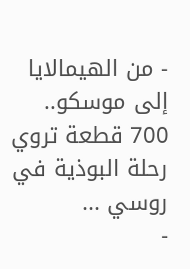- من الهيمالايا إلى موسكو.. 700 قطعة تروي رحلة البوذية في روسي ...
-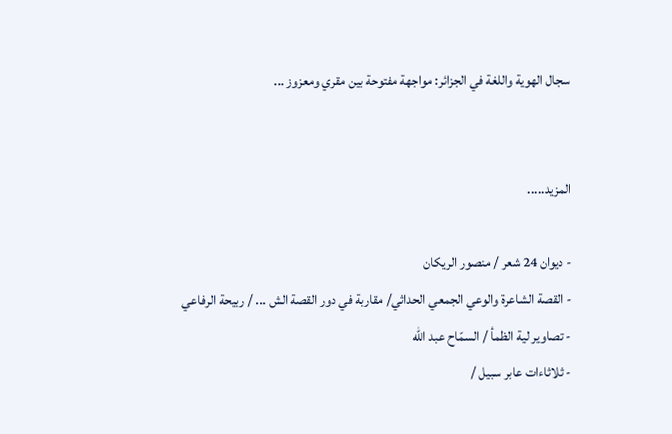سجال الهوية واللغة في الجزائر: مواجهة مفتوحة بين مقري ومعزوز ...


المزيد.....

- ديوان 24 شعر / منصور الريكان
- القصة الشاعرة والوعي الجمعي الحداثي/ مقاربة في دور القصة الش ... / ربيحة الرفاعي
- تصاوير لية الظمأ / السمّاح عبد الله
- ثلاثاءات عابر سبيل /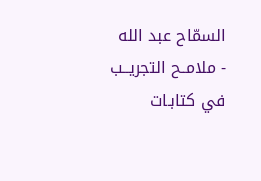السمّاح عبد الله
- ملامــح التجريــب في كتابـات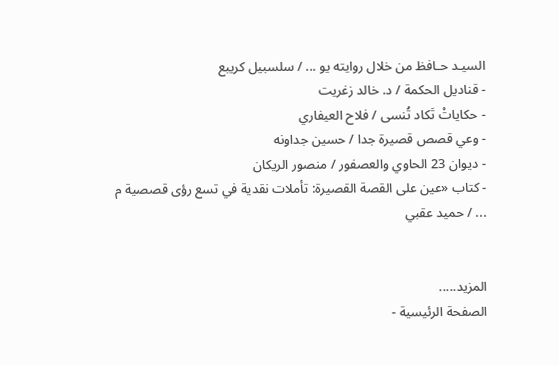السيـد حـافظ من خلال روايته يو ... / سلسبيل كريبع
- قناديل الحكمة / د. خالد زغريت
- حكاياتْ تَكاد تُنسى / فلاح العيفاري
- وعي قصص قصيرة جدا / حسين جداونه
- ديوان 23 الحاوي والعصفور / منصور الريكان
- كتاب «عين على القصة القصيرة: تأملات نقدية في تسع رؤى قصصية م ... / حميد عقبي


المزيد.....
الصفحة الرئيسية -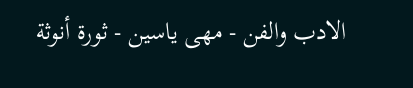الادب والفن - مهى ياسين - ثورة أنوثة